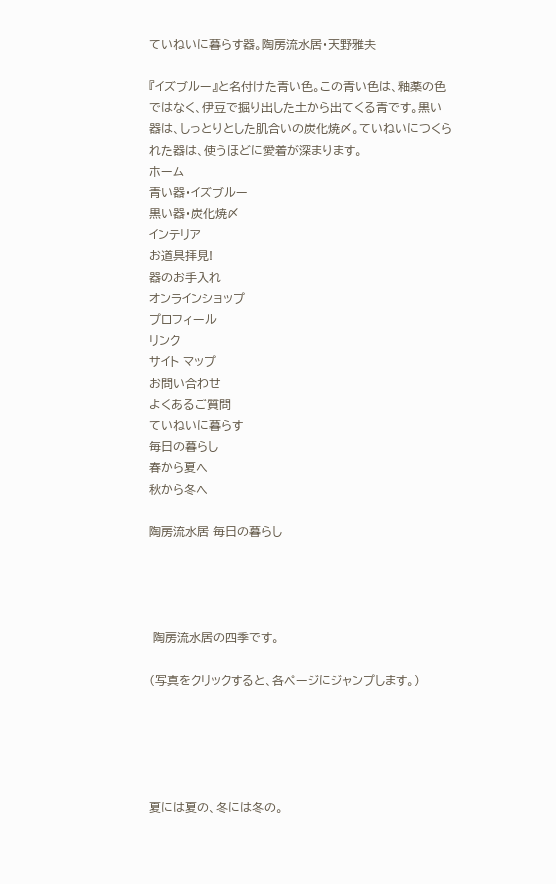ていねいに暮らす器。陶房流水居・天野雅夫

『イズブルー』と名付けた青い色。この青い色は、釉薬の色ではなく、伊豆で掘り出した土から出てくる青です。黒い器は、しっとりとした肌合いの炭化焼〆。ていねいにつくられた器は、使うほどに愛着が深まります。
ホーム
青い器・イズブルー
黒い器・炭化焼〆
インテリア
お道具拝見!
器のお手入れ
オンラインショップ
プロフィール
リンク
サイト マップ
お問い合わせ
よくあるご質問
ていねいに暮らす
毎日の暮らし
春から夏へ
秋から冬へ

陶房流水居 毎日の暮らし




 陶房流水居の四季です。

(写真をクリックすると、各ページにジャンプします。)





夏には夏の、冬には冬の。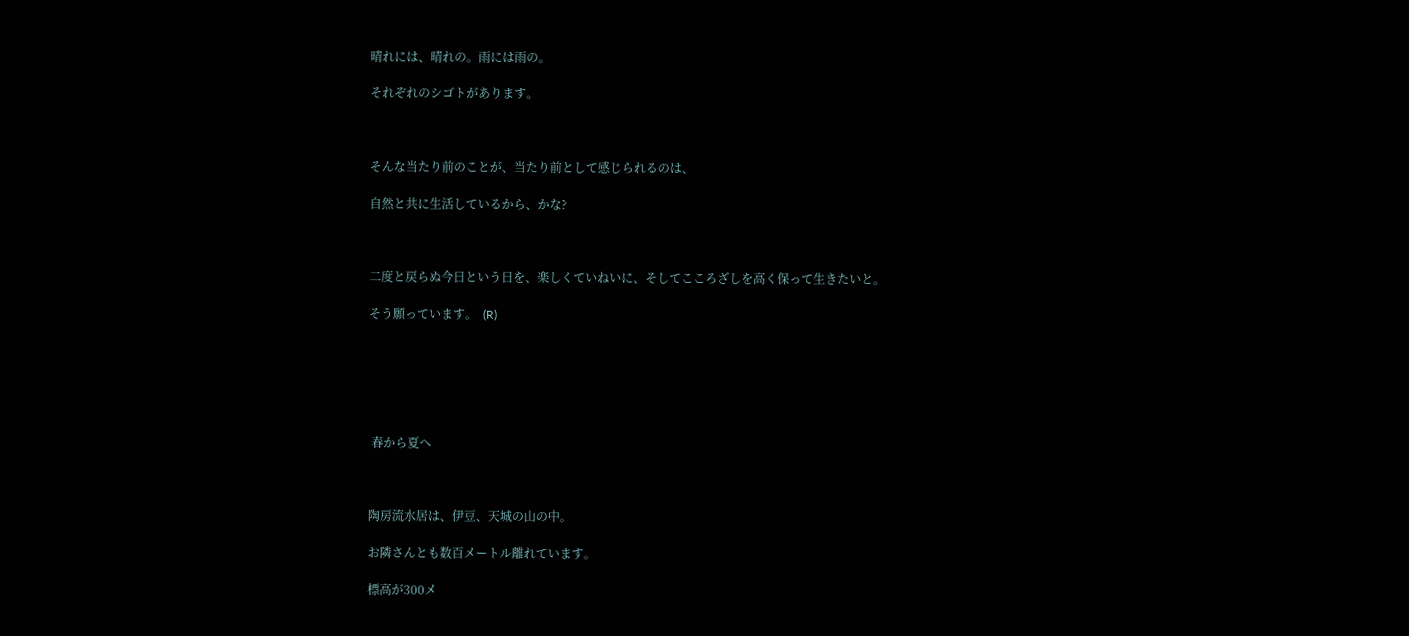晴れには、晴れの。雨には雨の。

それぞれのシゴトがあります。



そんな当たり前のことが、当たり前として感じられるのは、

自然と共に生活しているから、かな?



二度と戻らぬ今日という日を、楽しくていねいに、そしてこころざしを高く保って生きたいと。

そう願っています。  (R)






 春から夏へ



陶房流水居は、伊豆、天城の山の中。

お隣さんとも数百メートル離れています。

標高が300メ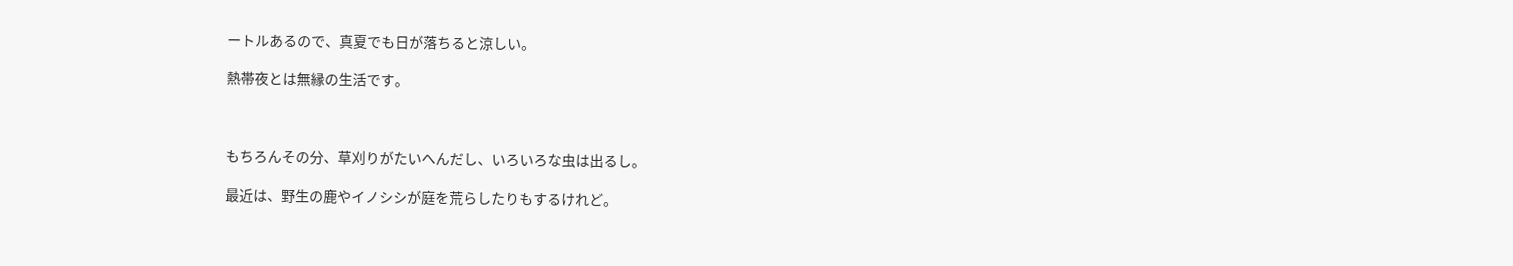ートルあるので、真夏でも日が落ちると涼しい。

熱帯夜とは無縁の生活です。



もちろんその分、草刈りがたいへんだし、いろいろな虫は出るし。

最近は、野生の鹿やイノシシが庭を荒らしたりもするけれど。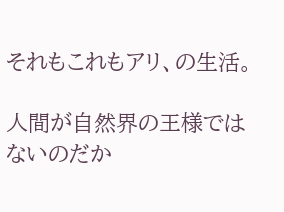それもこれもアリ、の生活。

人間が自然界の王様ではないのだか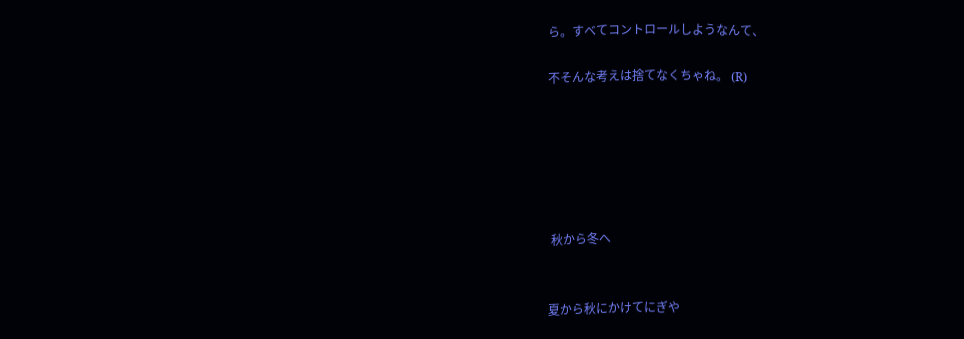ら。すべてコントロールしようなんて、

不そんな考えは捨てなくちゃね。 (R)






 秋から冬へ


夏から秋にかけてにぎや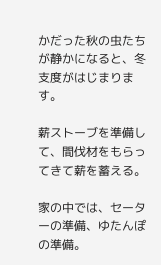かだった秋の虫たちが静かになると、冬支度がはじまります。

薪ストーブを準備して、間伐材をもらってきて薪を蓄える。

家の中では、セーターの準備、ゆたんぽの準備。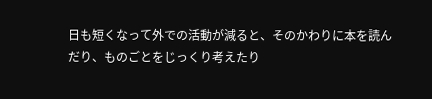日も短くなって外での活動が減ると、そのかわりに本を読んだり、ものごとをじっくり考えたり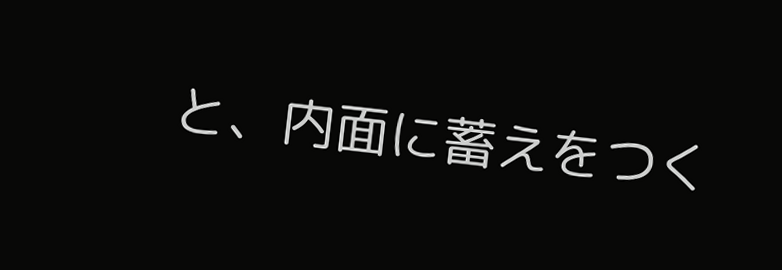と、内面に蓄えをつく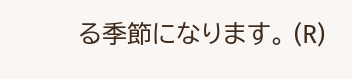る季節になります。 (R)